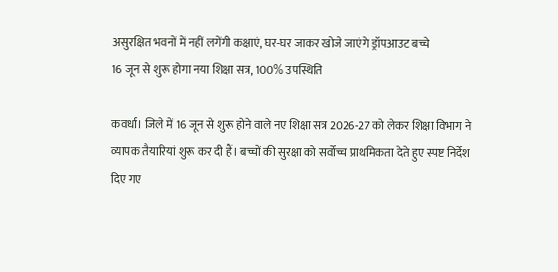असुरक्षित भवनों में नहीं लगेंगी कक्षाएं, घर-घर जाकर खोजे जाएंगे ड्रॉपआउट बच्चे
16 जून से शुरू होगा नया शिक्षा सत्र, 100% उपस्थिति

कवर्धा। जिले में 16 जून से शुरू होने वाले नए शिक्षा सत्र 2026-27 को लेकर शिक्षा विभाग ने व्यापक तैयारियां शुरू कर दी हैं। बच्चों की सुरक्षा को सर्वोच्च प्राथमिकता देते हुए स्पष्ट निर्देश दिए गए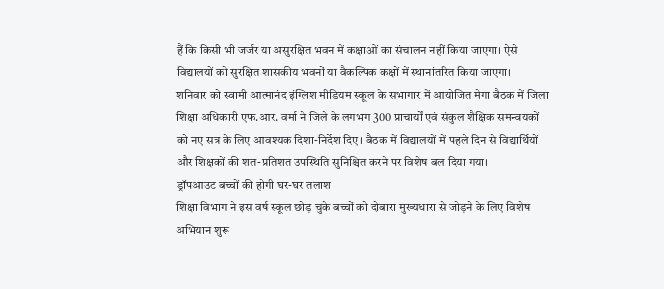हैं कि किसी भी जर्जर या असुरक्षित भवन में कक्षाओं का संचालन नहीं किया जाएगा। ऐसे विद्यालयों को सुरक्षित शासकीय भवनों या वैकल्पिक कक्षों में स्थानांतरित किया जाएगा।
शनिवार को स्वामी आत्मानंद इंग्लिश मीडियम स्कूल के सभागार में आयोजित मेगा बैठक में जिला शिक्षा अधिकारी एफ.आर. वर्मा ने जिले के लगभग 300 प्राचार्यों एवं संकुल शैक्षिक समन्वयकों को नए सत्र के लिए आवश्यक दिशा-निर्देश दिए। बैठक में विद्यालयों में पहले दिन से विद्यार्थियों और शिक्षकों की शत-प्रतिशत उपस्थिति सुनिश्चित करने पर विशेष बल दिया गया।
ड्रॉपआउट बच्चों की होगी घर-घर तलाश
शिक्षा विभाग ने इस वर्ष स्कूल छोड़ चुके बच्चों को दोबारा मुख्यधारा से जोड़ने के लिए विशेष अभियान शुरू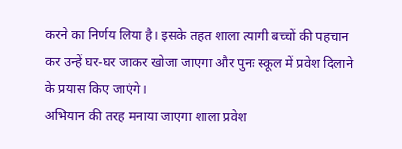करने का निर्णय लिया है। इसके तहत शाला त्यागी बच्चों की पहचान कर उन्हें घर-घर जाकर खोजा जाएगा और पुनः स्कूल में प्रवेश दिलाने के प्रयास किए जाएंगे।
अभियान की तरह मनाया जाएगा शाला प्रवेश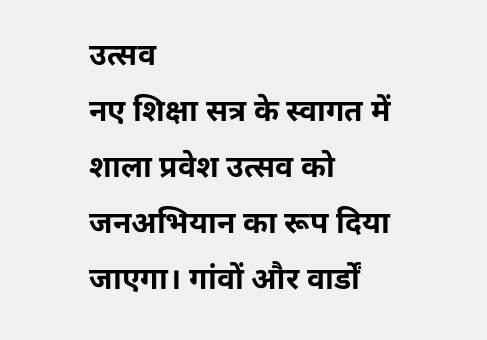उत्सव
नए शिक्षा सत्र के स्वागत में शाला प्रवेश उत्सव को जनअभियान का रूप दिया जाएगा। गांवों और वार्डों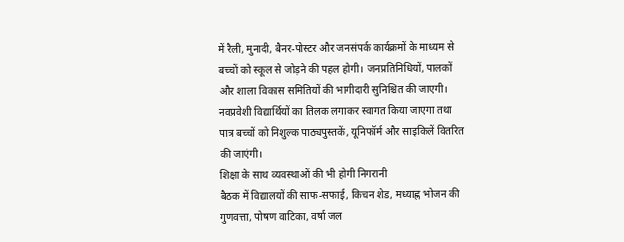में रैली, मुनादी, बैनर-पोस्टर और जनसंपर्क कार्यक्रमों के माध्यम से बच्चों को स्कूल से जोड़ने की पहल होगी। जनप्रतिनिधियों, पालकों और शाला विकास समितियों की भागीदारी सुनिश्चित की जाएगी। नवप्रवेशी विद्यार्थियों का तिलक लगाकर स्वागत किया जाएगा तथा पात्र बच्चों को निशुल्क पाठ्यपुस्तकें, यूनिफॉर्म और साइकिलें वितरित की जाएंगी।
शिक्षा के साथ व्यवस्थाओं की भी होगी निगरानी
बैठक में विद्यालयों की साफ-सफाई, किचन शेड, मध्याह्न भोजन की गुणवत्ता, पोषण वाटिका, वर्षा जल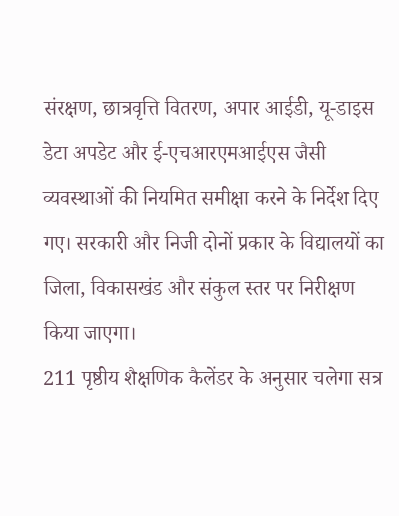संरक्षण, छात्रवृत्ति वितरण, अपार आईडी, यू-डाइस डेटा अपडेट और ई-एचआरएमआईएस जैसी व्यवस्थाओं की नियमित समीक्षा करने के निर्देश दिए गए। सरकारी और निजी दोनों प्रकार के विद्यालयों का जिला, विकासखंड और संकुल स्तर पर निरीक्षण किया जाएगा।
211 पृष्ठीय शैक्षणिक कैलेंडर के अनुसार चलेगा सत्र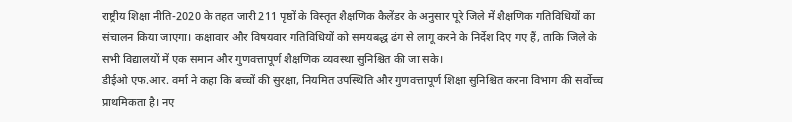राष्ट्रीय शिक्षा नीति-2020 के तहत जारी 211 पृष्ठों के विस्तृत शैक्षणिक कैलेंडर के अनुसार पूरे जिले में शैक्षणिक गतिविधियों का संचालन किया जाएगा। कक्षावार और विषयवार गतिविधियों को समयबद्ध ढंग से लागू करने के निर्देश दिए गए हैं, ताकि जिले के सभी विद्यालयों में एक समान और गुणवत्तापूर्ण शैक्षणिक व्यवस्था सुनिश्चित की जा सके।
डीईओ एफ.आर. वर्मा ने कहा कि बच्चों की सुरक्षा, नियमित उपस्थिति और गुणवत्तापूर्ण शिक्षा सुनिश्चित करना विभाग की सर्वोच्च प्राथमिकता है। नए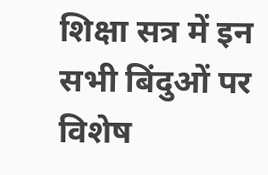शिक्षा सत्र में इन सभी बिंदुओं पर विशेष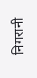निगरानी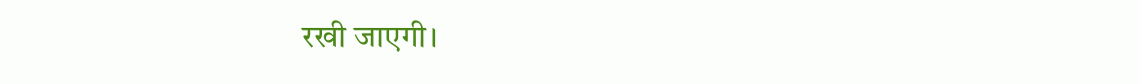रखी जाएगी।